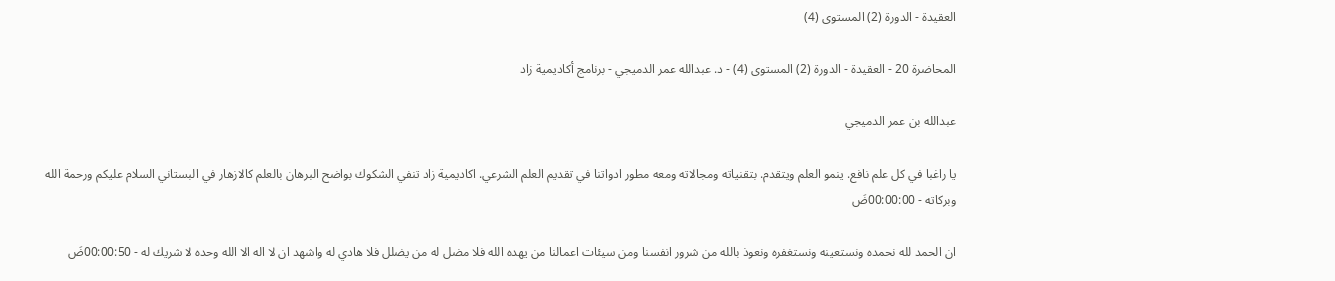العقيدة - الدورة (2) المستوى (4)

المحاضرة 20 - العقيدة - الدورة (2) المستوى (4) - د. عبدالله عمر الدميجي - برنامج أكاديمية زاد

عبدالله بن عمر الدميجي

يا راغبا في كل علم نافع. ينمو العلم ويتقدم. بتقنياته ومجالاته ومعه مطور ادواتنا في تقديم العلم الشرعي. اكاديمية زاد تنفي الشكوك بواضح البرهان بالعلم كالازهار في البستاني السلام عليكم ورحمة الله وبركاته - 00:00:00ضَ

ان الحمد لله نحمده ونستعينه ونستغفره ونعوذ بالله من شرور انفسنا ومن سيئات اعمالنا من يهده الله فلا مضل له من يضلل فلا هادي له واشهد ان لا اله الا الله وحده لا شريك له - 00:00:50ضَ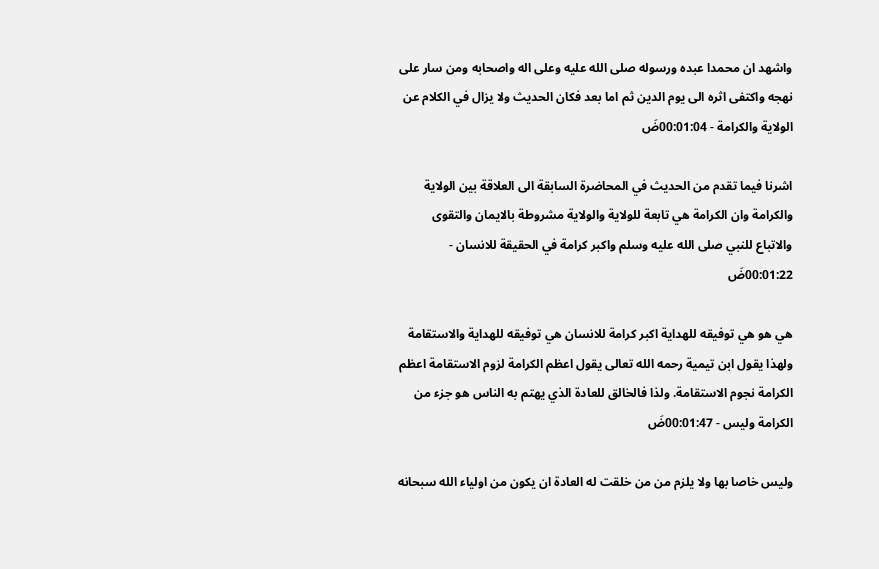واشهد ان محمدا عبده ورسوله صلى الله عليه وعلى اله واصحابه ومن سار على نهجه واكتفى اثره الى يوم الدين ثم اما بعد فكان الحديث ولا يزال في الكلام عن الولاية والكرامة - 00:01:04ضَ

اشرنا فيما تقدم من الحديث في المحاضرة السابقة الى العلاقة بين الولاية والكرامة وان الكرامة هي تابعة للولاية والولاية مشروطة بالايمان والتقوى والاتباع للنبي صلى الله عليه وسلم واكبر كرامة في الحقيقة للانسان - 00:01:22ضَ

هي هو هي توفيقه للهداية اكبر كرامة للانسان هي توفيقه للهداية والاستقامة ولهذا يقول ابن تيمية رحمه الله تعالى يقول اعظم الكرامة لزوم الاستقامة اعظم الكرامة نجوم الاستقامة. ولذا فالخالق للعادة الذي يهتم به الناس هو جزء من الكرامة وليس - 00:01:47ضَ

وليس خاصا بها ولا يلزم من من خلقت له العادة ان يكون من اولياء الله سبحانه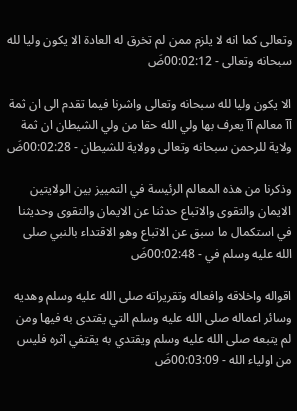وتعالى كما انه لا يلزم ممن لم تخرق له العادة الا يكون وليا لله سبحانه وتعالى - 00:02:12ضَ

الا يكون وليا لله سبحانه وتعالى واشرنا فيما تقدم الى ان ثمة آآ معالم آآ يعرف بها ولي الله حقا من ولي الشيطان ان ثمة ولاية للرحمن سبحانه وتعالى وولاية للشيطان - 00:02:28ضَ

وذكرنا من هذه المعالم الرئيسة في التمييز بين الولايتين الايمان والتقوى والاتباع حدثنا عن الايمان والتقوى وحديثنا في استكمال ما سبق عن الاتباع وهو الاقتداء بالنبي صلى الله عليه وسلم في - 00:02:48ضَ

اقواله واخلاقه وافعاله وتقريراته صلى الله عليه وسلم وهديه وسائر اعماله صلى الله عليه وسلم التي يقتدى به فيها ومن لم يتبعه صلى الله عليه وسلم ويقتدي به يقتفي اثره فليس من اولياء الله - 00:03:09ضَ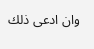وان ادعى ذلك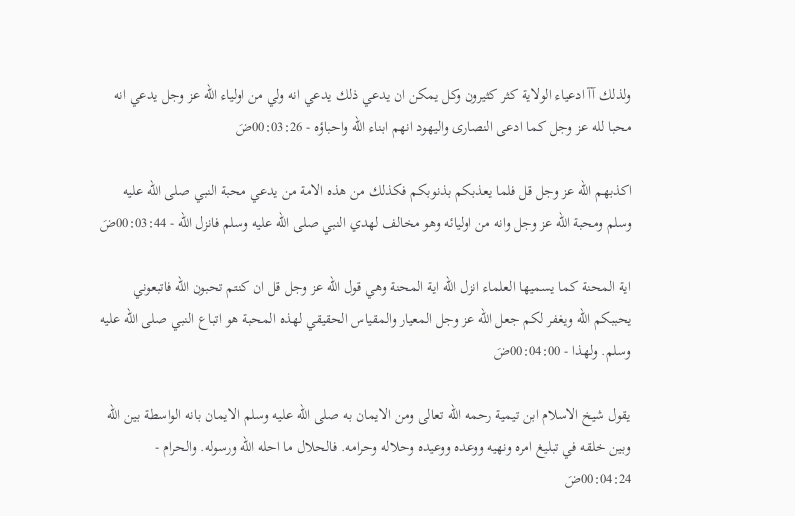ولذلك آآ ادعياء الولاية كثر كثيرون وكل يمكن ان يدعي ذلك يدعي انه ولي من اولياء الله عز وجل يدعي انه محبا لله عز وجل كما ادعى النصارى واليهود انهم ابناء الله واحباؤه - 00:03:26ضَ

اكذبهم الله عز وجل قل فلما يعذبكم بذنوبكم فكذلك من هذه الامة من يدعي محبة النبي صلى الله عليه وسلم ومحبة الله عز وجل وانه من اوليائه وهو مخالف لهدي النبي صلى الله عليه وسلم فانزل الله - 00:03:44ضَ

اية المحنة كما يسميها العلماء انزل الله اية المحنة وهي قول الله عز وجل قل ان كنتم تحبون الله فاتبعوني يحببكم الله ويغفر لكم جعل الله عز وجل المعيار والمقياس الحقيقي لهذه المحبة هو اتباع النبي صلى الله عليه وسلم. ولهذا - 00:04:00ضَ

يقول شيخ الاسلام ابن تيمية رحمه الله تعالى ومن الايمان به صلى الله عليه وسلم الايمان بانه الواسطة بين الله وبين خلقه في تبليغ امره ونهيه ووعده ووعيده وحلاله وحرامه. فالحلال ما احله الله ورسوله. والحرام - 00:04:24ضَ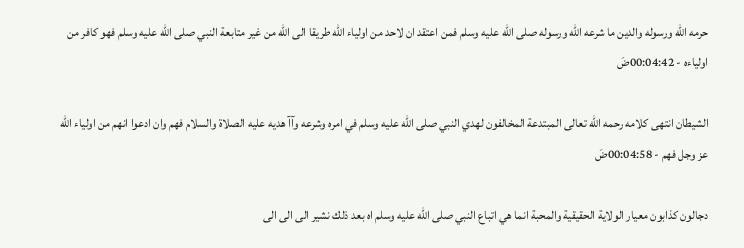حرمه الله ورسوله والدين ما شرعه الله ورسوله صلى الله عليه وسلم فمن اعتقد ان لاحد من اولياء الله طريقا الى الله من غير متابعة النبي صلى الله عليه وسلم فهو كافر من اولياءه - 00:04:42ضَ

الشيطان انتهى كلامه رحمه الله تعالى المبتدعة المخالفون لهدي النبي صلى الله عليه وسلم في امره وشرعه وآآ هديه عليه الصلاة والسلام فهم وان ادعوا انهم من اولياء الله عز وجل فهم - 00:04:58ضَ

دجالون كذابون معيار الولاية الحقيقية والمحبة انما هي اتباع النبي صلى الله عليه وسلم اه بعد ذلك نشير الى الى الى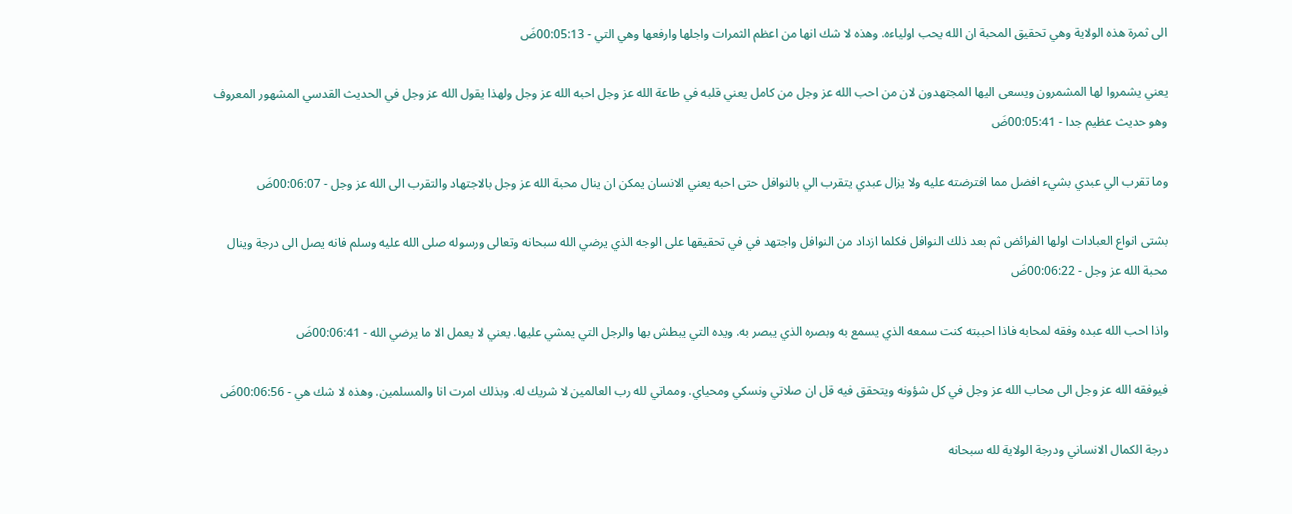الى ثمرة هذه الولاية وهي تحقيق المحبة ان الله يحب اولياءه. وهذه لا شك انها من اعظم الثمرات واجلها وارفعها وهي التي - 00:05:13ضَ

يعني يشمروا لها المشمرون ويسعى اليها المجتهدون لان من احب الله عز وجل من كامل يعني قلبه في طاعة الله عز وجل احبه الله عز وجل ولهذا يقول الله عز وجل في الحديث القدسي المشهور المعروف وهو حديث عظيم جدا - 00:05:41ضَ

وما تقرب الي عبدي بشيء افضل مما افترضته عليه ولا يزال عبدي يتقرب الي بالنوافل حتى احبه يعني الانسان يمكن ان ينال محبة الله عز وجل بالاجتهاد والتقرب الى الله عز وجل - 00:06:07ضَ

بشتى انواع العبادات اولها الفرائض ثم بعد ذلك النوافل فكلما ازداد من النوافل واجتهد في في تحقيقها على الوجه الذي يرضي الله سبحانه وتعالى ورسوله صلى الله عليه وسلم فانه يصل الى درجة وينال محبة الله عز وجل - 00:06:22ضَ

واذا احب الله عبده وفقه لمحابه فاذا احببته كنت سمعه الذي يسمع به وبصره الذي يبصر به. ويده التي يبطش بها والرجل التي يمشي عليها. يعني لا يعمل الا ما يرضي الله - 00:06:41ضَ

فيوفقه الله عز وجل الى محاب الله عز وجل في كل شؤونه ويتحقق فيه قل ان صلاتي ونسكي ومحياي. ومماتي لله رب العالمين لا شريك له. وبذلك امرت انا والمسلمين. وهذه لا شك هي - 00:06:56ضَ

درجة الكمال الانساني ودرجة الولاية لله سبحانه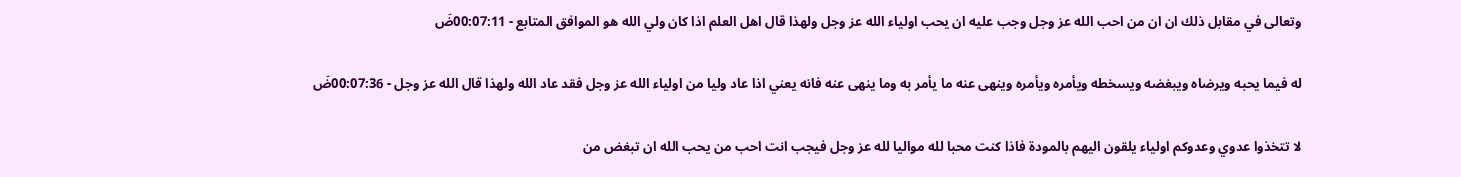وتعالى في مقابل ذلك ان ان من احب الله عز وجل وجب عليه ان يحب اولياء الله عز وجل ولهذا قال اهل العلم اذا كان ولي الله هو الموافق المتابع - 00:07:11ضَ

له فيما يحبه ويرضاه ويبغضه ويسخطه ويأمره ويأمره وينهى عنه ما يأمر به وما ينهى عنه فانه يعني اذا عاد وليا من اولياء الله عز وجل فقد عاد الله ولهذا قال الله عز وجل - 00:07:36ضَ

لا تتخذوا عدوي وعدوكم اولياء يلقون اليهم بالمودة فاذا كنت محبا لله مواليا لله عز وجل فيجب انت احب من يحب الله ان تبغض من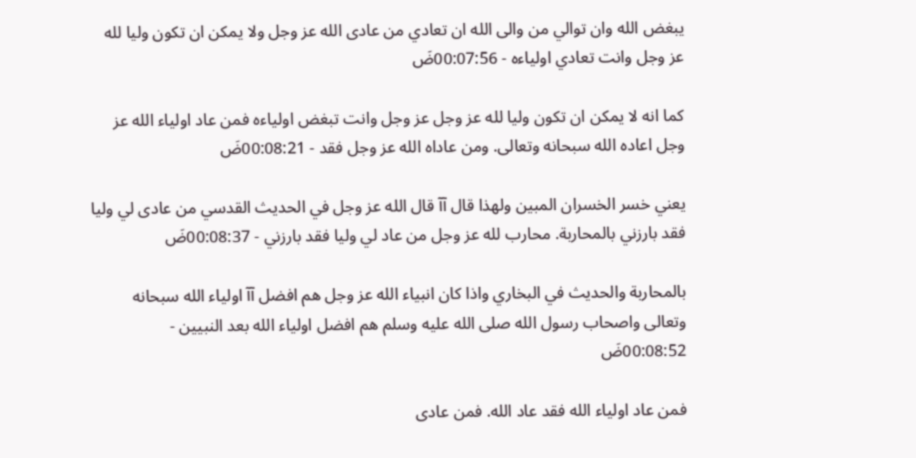يبغض الله وان توالي من والى الله ان تعادي من عادى الله عز وجل ولا يمكن ان تكون وليا لله عز وجل وانت تعادي اولياءه - 00:07:56ضَ

كما انه لا يمكن ان تكون وليا لله عز وجل عز وجل وانت تبغض اولياءه فمن عاد اولياء الله عز وجل اعاده الله سبحانه وتعالى. ومن عاداه الله عز وجل فقد - 00:08:21ضَ

يعني خسر الخسران المبين ولهذا قال آآ قال الله عز وجل في الحديث القدسي من عادى لي وليا فقد بارزني بالمحاربة. محارب لله عز وجل من عاد لي وليا فقد بارزني - 00:08:37ضَ

بالمحاربة والحديث في البخاري واذا كان انبياء الله عز وجل هم افضل آآ اولياء الله سبحانه وتعالى واصحاب رسول الله صلى الله عليه وسلم هم افضل اولياء الله بعد النبيين - 00:08:52ضَ

فمن عاد اولياء الله فقد عاد الله. فمن عادى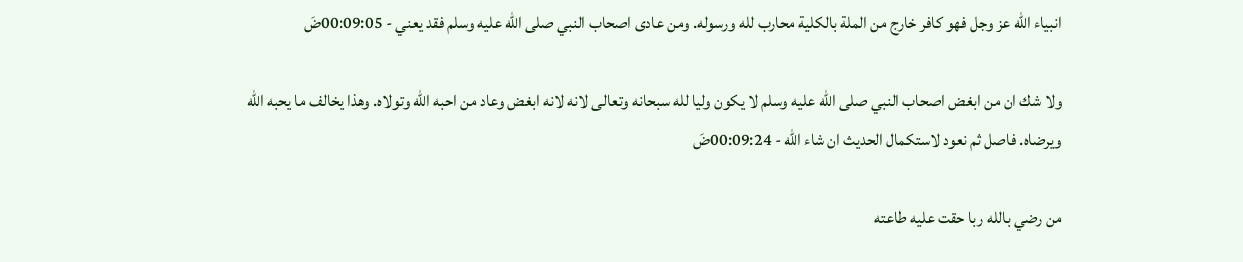انبياء الله عز وجل فهو كافر خارج من الملة بالكلية محارب لله ورسوله. ومن عادى اصحاب النبي صلى الله عليه وسلم فقد يعني - 00:09:05ضَ

ولا شك ان من ابغض اصحاب النبي صلى الله عليه وسلم لا يكون وليا لله سبحانه وتعالى لانه لانه ابغض وعاد من احبه الله وتولاه. وهذا يخالف ما يحبه الله ويرضاه. فاصل ثم نعود لاستكمال الحديث ان شاء الله - 00:09:24ضَ

من رضي بالله ربا حقت عليه طاعته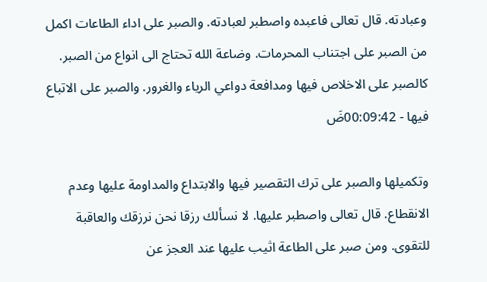وعبادته. قال تعالى فاعبده واصطبر لعبادته. والصبر على اداء الطاعات اكمل من الصبر على اجتناب المحرمات. وضاعة الله تحتاج الى انواع من الصبر. كالصبر على الاخلاص فيها ومدافعة دواعي الرياء والغرور. والصبر على الاتباع فيها - 00:09:42ضَ

وتكميلها والصبر على ترك التقصير فيها والابتداع والمداومة عليها وعدم الانقطاع. قال تعالى واصطبر عليها. لا نسألك رزقا نحن نرزقك والعاقبة للتقوى. ومن صبر على الطاعة اثيب عليها عند العجز عن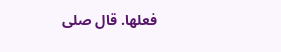فعلها. قال صلى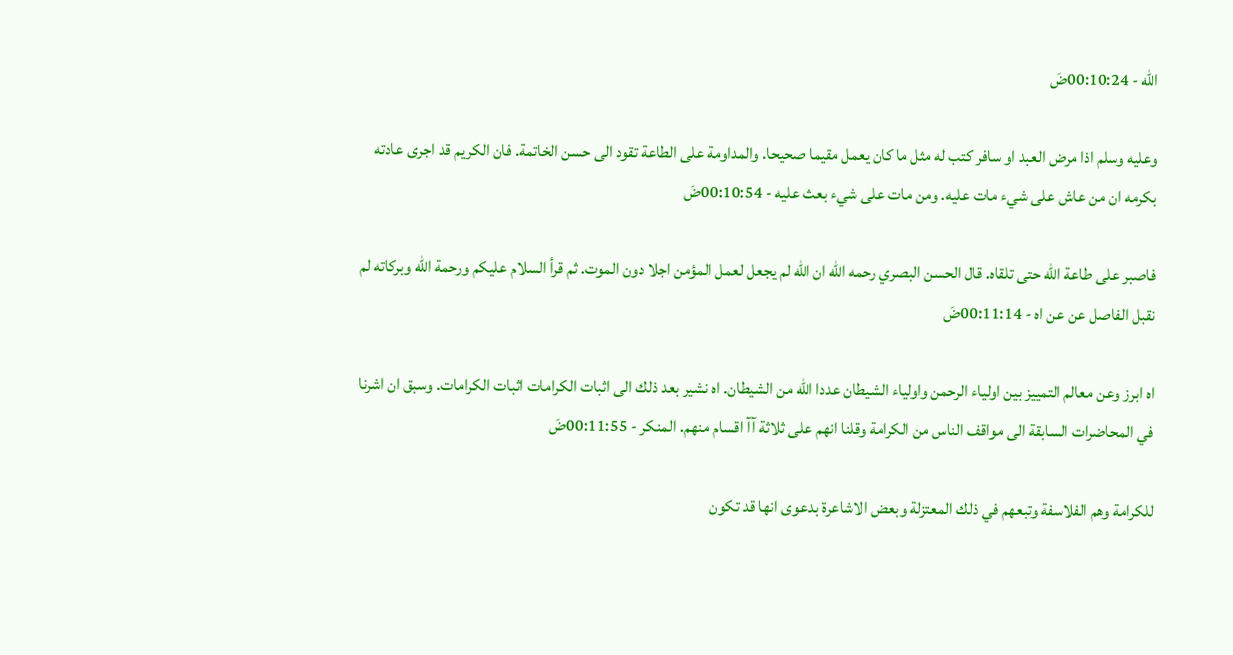الله - 00:10:24ضَ

وعليه وسلم اذا مرض العبد او سافر كتب له مثل ما كان يعمل مقيما صحيحا. والمداومة على الطاعة تقود الى حسن الخاتمة. فان الكريم قد اجرى عادته بكرمه ان من عاش على شيء مات عليه. ومن مات على شيء بعث عليه - 00:10:54ضَ

فاصبر على طاعة الله حتى تلقاه. قال الحسن البصري رحمه الله ان الله لم يجعل لعمل المؤمن اجلا دون الموت. ثم قرأ السلام عليكم ورحمة الله وبركاته لم نقبل الفاصل عن عن اه - 00:11:14ضَ

اه ابرز وعن معالم التمييز بين اولياء الرحمن واولياء الشيطان عددا الله من الشيطان. اه نشير بعد ذلك الى اثبات الكرامات اثبات الكرامات. وسبق ان اشرنا في المحاضرات السابقة الى مواقف الناس من الكرامة وقلنا انهم على ثلاثة آآ اقسام منهم. المنكر - 00:11:55ضَ

للكرامة وهم الفلاسفة وتبعهم في ذلك المعتزلة وبعض الاشاعرة بدعوى انها قد تكون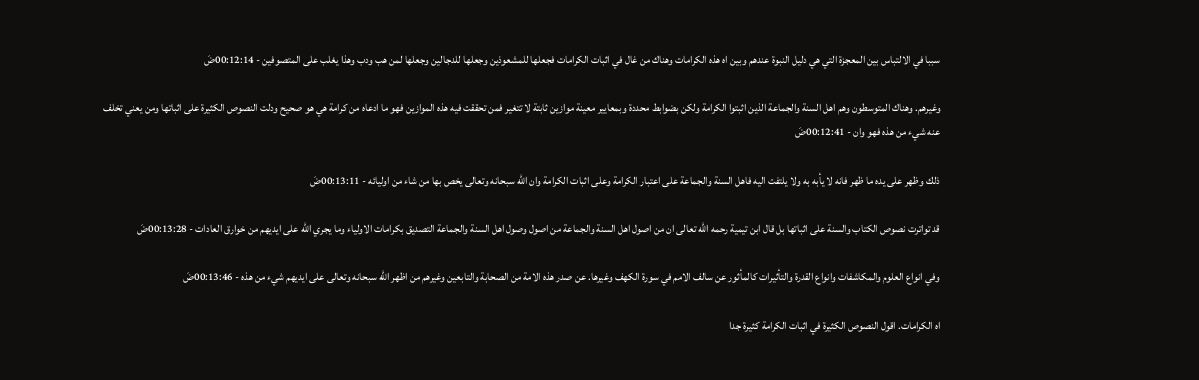سببا في الالتباس بين المعجزة التي هي دليل النبوة عندهم وبين اه هذه الكرامات وهناك من غال في اثبات الكرامات فجعلها للمشعوذين وجعلها للدجالين وجعلها لمن هب ودب وهذا يغلب على المتصوفين - 00:12:14ضَ

وغيرهم. وهناك المتوسطون وهم اهل السنة والجماعة الذين اثبتوا الكرامة ولكن بضوابط محددة وبمعايير معينة موازين ثابتة لا تتغير فمن تحققت فيه هذه الموازين فهو ما ادعاه من كرامة هي هو صحيح ودلت النصوص الكثيرة على اثباتها ومن يعني تخلف عنه شيء من هذه فهو وان - 00:12:41ضَ

ذلك وظهر على يده ما ظهر فانه لا يأبه به ولا يلتفت اليه فاهل السنة والجماعة على اعتبار الكرامة وعلى اثبات الكرامة وان الله سبحانه وتعالى يخص بها من شاء من اوليائه - 00:13:11ضَ

قد تواترت نصوص الكتاب والسنة على اثباتها بل قال ابن تيمية رحمه الله تعالى ان من اصول اهل السنة والجماعة من اصول وصول اهل السنة والجماعة التصديق بكرامات الاولياء وما يجري الله على ايديهم من خوارق العادات - 00:13:28ضَ

وفي انواع العلوم والمكاشفات وانواع القدرة والتأثيرات كالمأثور عن سالف الامم في سورة الكهف وغيرها. عن صدر هذه الامة من الصحابة والتابعين وغيرهم من اظهر الله سبحانه وتعالى على ايديهم شيء من هذه - 00:13:46ضَ

اه الكرامات. اقول النصوص الكثيرة في اثبات الكرامة كثيرة جدا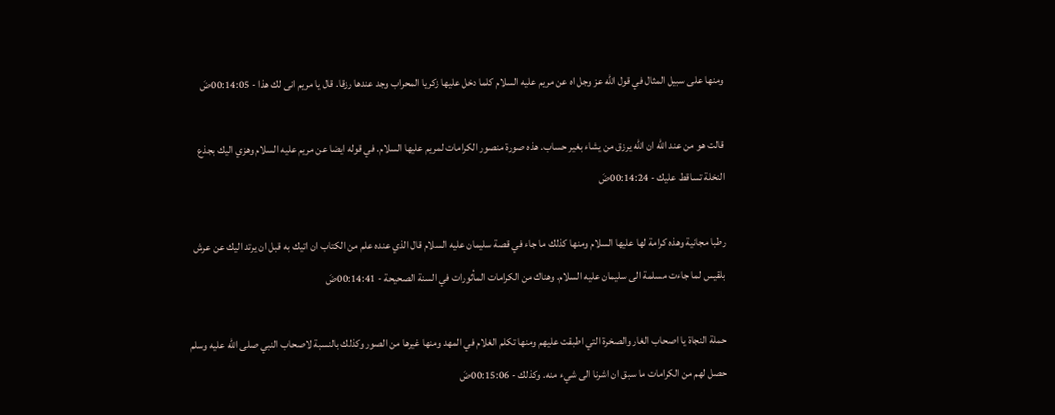ومنها على سبيل المثال في قول الله عز وجل اه عن مريم عليه السلام كلما دخل عليها زكريا المحراب وجد عندها رزقا. قال يا مريم انى لك هذا - 00:14:05ضَ

قالت هو من عند الله ان الله يرزق من يشاء بغير حساب. هذه صورة منصور الكرامات لمريم عليها السلام. في قوله ايضا عن مريم عليه السلام وهزي اليك بجذع النخلة تساقط عليك - 00:14:24ضَ

رطبا مجانية وهذه كرامة لها عليها السلام ومنها كذلك ما جاء في قصة سليمان عليه السلام قال الذي عنده علم من الكتاب ان اتيك به قبل ان يرتد اليك عن عرش بلقيس لما جاءت مسلمة الى سليمان عليه السلام. وهناك من الكرامات المأثورات في السنة الصحيحة - 00:14:41ضَ

حملة النجاة يا اصحاب الغار والصخرة التي اطبقت عليهم ومنها تكلم الغلام في المهد ومنها غيرها من الصور وكذلك بالنسبة لاصحاب النبي صلى الله عليه وسلم حصل لهم من الكرامات ما سبق ان اشرنا الى شيء منه. وكذلك - 00:15:06ضَ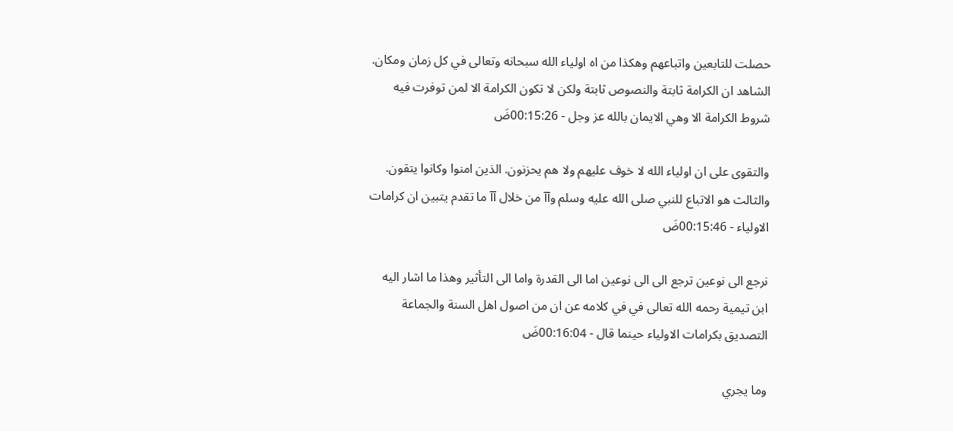حصلت للتابعين واتباعهم وهكذا من اه اولياء الله سبحانه وتعالى في كل زمان ومكان. الشاهد ان الكرامة ثابتة والنصوص ثابتة ولكن لا تكون الكرامة الا لمن توفرت فيه شروط الكرامة الا وهي الايمان بالله عز وجل - 00:15:26ضَ

والتقوى على ان اولياء الله لا خوف عليهم ولا هم يحزنون. الذين امنوا وكانوا يتقون. والثالث هو الاتباع للنبي صلى الله عليه وسلم وآآ من خلال آآ ما تقدم يتبين ان كرامات الاولياء - 00:15:46ضَ

نرجع الى نوعين ترجع الى الى نوعين اما الى القدرة واما الى التأثير وهذا ما اشار اليه ابن تيمية رحمه الله تعالى في في كلامه عن ان من اصول اهل السنة والجماعة التصديق بكرامات الاولياء حينما قال - 00:16:04ضَ

وما يجري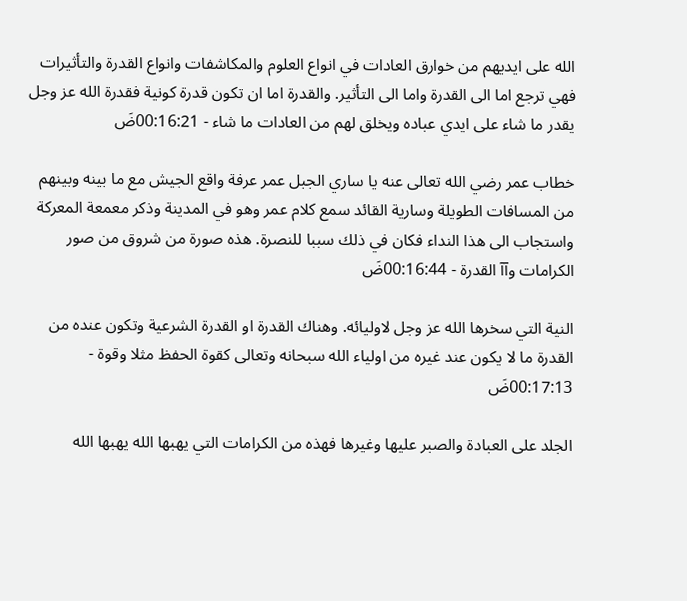الله على ايديهم من خوارق العادات في انواع العلوم والمكاشفات وانواع القدرة والتأثيرات فهي ترجع اما الى القدرة واما الى التأثير. والقدرة اما ان تكون قدرة كونية فقدرة الله عز وجل يقدر ما شاء على ايدي عباده ويخلق لهم من العادات ما شاء - 00:16:21ضَ

خطاب عمر رضي الله تعالى عنه يا ساري الجبل عمر عرفة واقع الجيش مع ما بينه وبينهم من المسافات الطويلة وسارية القائد سمع كلام عمر وهو في المدينة وذكر معمعة المعركة واستجاب الى هذا النداء فكان في ذلك سببا للنصرة. هذه صورة من شروق من صور الكرامات وآآ القدرة - 00:16:44ضَ

النية التي سخرها الله عز وجل لاوليائه. وهناك القدرة او القدرة الشرعية وتكون عنده من القدرة ما لا يكون عند غيره من اولياء الله سبحانه وتعالى كقوة الحفظ مثلا وقوة - 00:17:13ضَ

الجلد على العبادة والصبر عليها وغيرها فهذه من الكرامات التي يهبها الله يهبها الله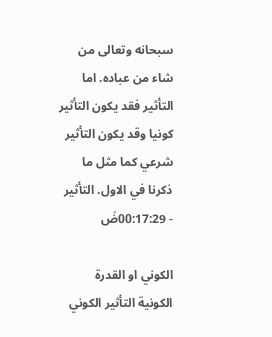سبحانه وتعالى من شاء من عباده. اما التأثير فقد يكون التأثير كونيا وقد يكون التأثير شرعي كما مثل ما ذكرنا في الاول. التأثير - 00:17:29ضَ

الكوني او القدرة الكونية التأثير الكوني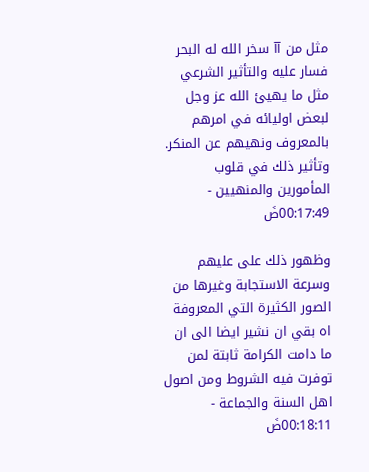مثل من آآ سخر الله له البحر فسار عليه والتأثير الشرعي مثل ما يهيئ الله عز وجل لبعض اوليائه في امرهم بالمعروف ونهيهم عن المنكر. وتأثير ذلك في قلوب المأمورين والمنهيين - 00:17:49ضَ

وظهور ذلك على عليهم وسرعة الاستجابة وغيرها من الصور الكثيرة التي المعروفة اه بقي ان نشير ايضا الى ان ما دامت الكرامة ثابتة لمن توفرت فيه الشروط ومن اصول اهل السنة والجماعة - 00:18:11ضَ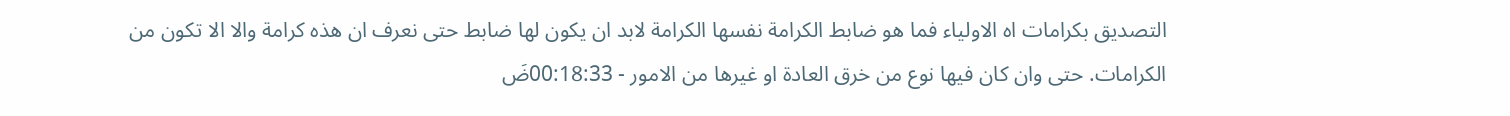التصديق بكرامات اه الاولياء فما هو ضابط الكرامة نفسها الكرامة لابد ان يكون لها ضابط حتى نعرف ان هذه كرامة والا الا تكون من الكرامات. حتى وان كان فيها نوع من خرق العادة او غيرها من الامور - 00:18:33ضَ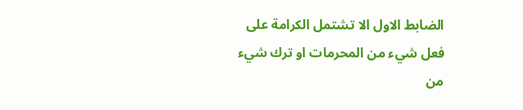الضابط الاول الا تشتمل الكرامة على فعل شيء من المحرمات او ترك شيء من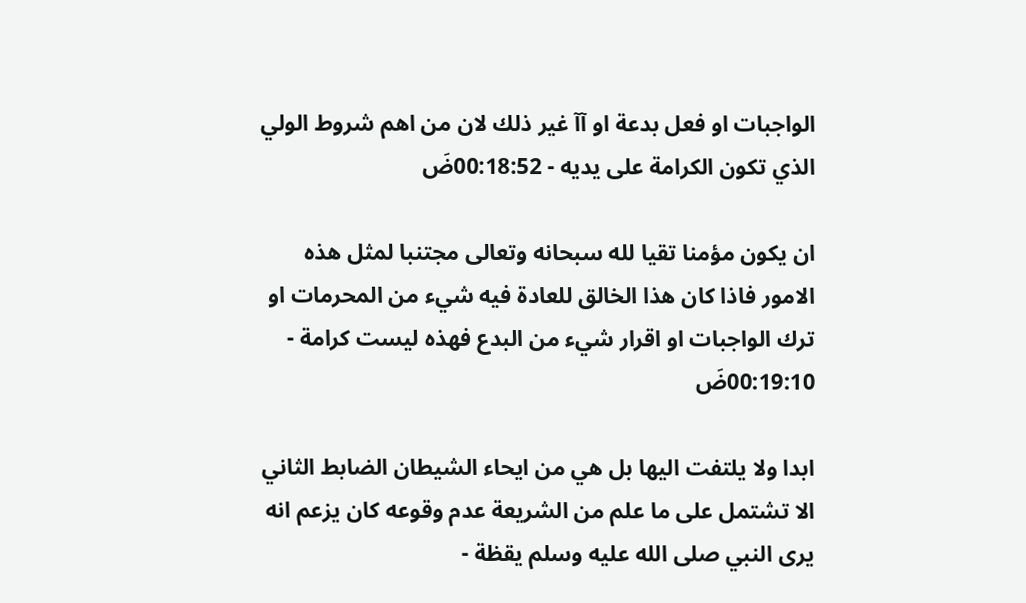الواجبات او فعل بدعة او آآ غير ذلك لان من اهم شروط الولي الذي تكون الكرامة على يديه - 00:18:52ضَ

ان يكون مؤمنا تقيا لله سبحانه وتعالى مجتنبا لمثل هذه الامور فاذا كان هذا الخالق للعادة فيه شيء من المحرمات او ترك الواجبات او اقرار شيء من البدع فهذه ليست كرامة - 00:19:10ضَ

ابدا ولا يلتفت اليها بل هي من ايحاء الشيطان الضابط الثاني الا تشتمل على ما علم من الشريعة عدم وقوعه كان يزعم انه يرى النبي صلى الله عليه وسلم يقظة -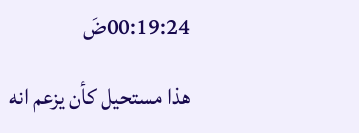00:19:24ضَ

هذا مستحيل كأن يزعم انه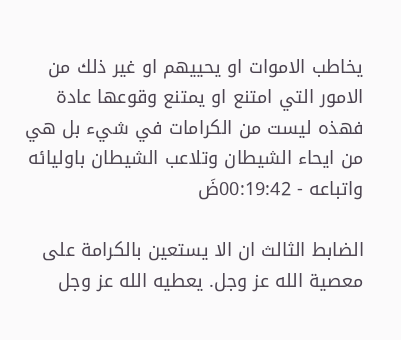يخاطب الاموات او يحييهم او غير ذلك من الامور التي امتنع او يمتنع وقوعها عادة فهذه ليست من الكرامات في شيء بل هي من ايحاء الشيطان وتلاعب الشيطان باوليائه واتباعه - 00:19:42ضَ

الضابط الثالث ان الا يستعين بالكرامة على معصية الله عز وجل. يعطيه الله عز وجل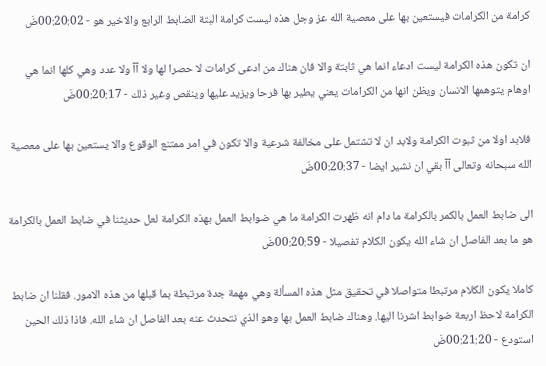كرامة من الكرامات فيستعين بها على معصية الله عز وجل هذه ليست كرامة البتة الضابط الرابع والاخير هو - 00:20:02ضَ

ان تكون هذه الكرامة ليست ادعاء انما هي ثابتة والا فان هناك من ادعى كرامات لا حصرا لها ولا آآ ولا عدد وهي كلها انما هي اوهام يتوهمها الانسان ويظن انها من الكرامات يعني يطير بها فرحا ويزيد عليها وينقص وغير ذلك - 00:20:17ضَ

فلابد اولا من ثبوت الكرامة ولابد ان لا تشتمل على مخالفة شرعية والا تكون في امر ممتنع الوقوع والا يستعين بها على معصية الله سبحانه وتعالى آآ بقي ان نشير ايضا - 00:20:37ضَ

الى ضابط العمل بالكمر بالكرامة ما دام انه ظهرت الكرامة ما هي ضوابط العمل بهذه الكرامة لعل حديثنا في ضابط العمل بالكرامة هو ما بعد الفاصل ان شاء الله يكون الكلام تفصيلا - 00:20:59ضَ

كاملا يكون الكلام مرتبطا متواصلا في تحقيق مثل هذه المسألة وهي مهمة جدة مرتبطة بما قبلها من هذه الامور. فقلنا ان ضابط الكرامة لاحظ اربعة ضوابط اشرنا اليها. وهناك ضابط العمل بها وهو الذي نتحدث عنه بعد الفاصل ان شاء الله. فاذا ذلك الحين استودع - 00:21:20ضَ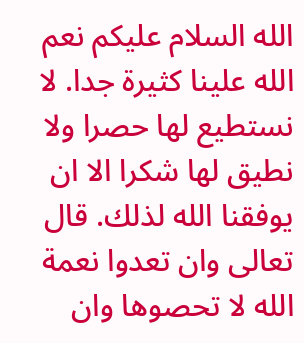الله السلام عليكم نعم الله علينا كثيرة جدا. لا نستطيع لها حصرا ولا نطيق لها شكرا الا ان يوفقنا الله لذلك. قال تعالى وان تعدوا نعمة الله لا تحصوها وان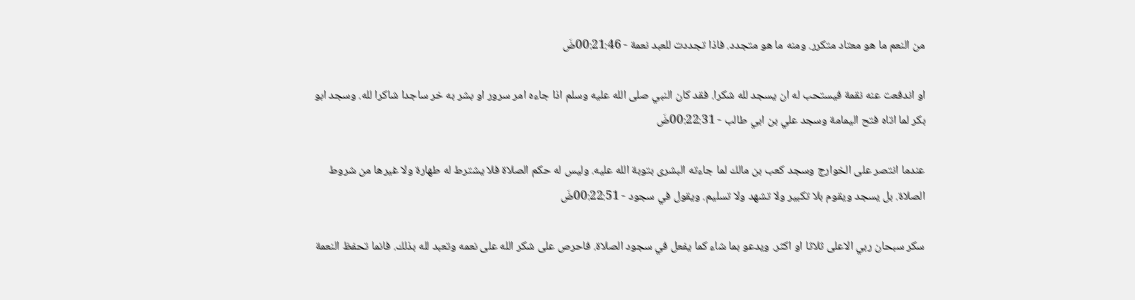من النعم ما هو معتاد متكرر. ومنه ما هو متجدد. فاذا تجددت للعبد نعمة - 00:21:46ضَ

او اندفعت عنه نقمة فيستحب له ان يسجد لله شكرا. فقد كان النبي صلى الله عليه وسلم اذا جاءه امر سرور او بشر به خر ساجدا شاكرا لله. وسجد ابو بكر لما اتاه فتح اليمامة وسجد علي بن ابي طالب - 00:22:31ضَ

عندما انتصر على الخوارج وسجد كعب بن مالك لما جاءته البشرى بتوبة الله عليه. وليس له حكم الصلاة فلا يشترط له طهارة ولا غيرها من شروط الصلاة. بل يسجد ويقوم بلا تكبير ولا تشهد ولا تسليم. ويقول في سجود - 00:22:51ضَ

سكر سبحان ربي الاعلى ثلاثا او اكثر. ويدعو بما شاء كما يفعل في سجود الصلاة. فاحرص على شكر الله على نعمه وتعبد لله بذلك. فانما تحفظ النعمة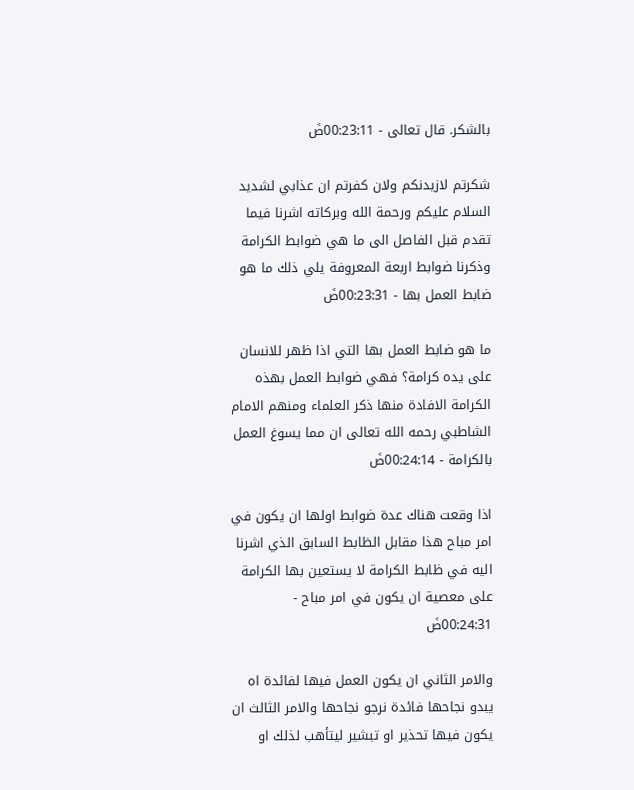بالشكر. قال تعالى - 00:23:11ضَ

شكرتم لازيدنكم ولان كفرتم ان عذابي لشديد السلام عليكم ورحمة الله وبركاته اشرنا فيما تقدم قبل الفاصل الى ما هي ضوابط الكرامة وذكرنا ضوابط اربعة المعروفة يلي ذلك ما هو ضابط العمل بها - 00:23:31ضَ

ما هو ضابط العمل بها التي اذا ظهر للانسان على يده كرامة؟ فهي ضوابط العمل بهذه الكرامة الافادة منها ذكر العلماء ومنهم الامام الشاطبي رحمه الله تعالى ان مما يسوغ العمل بالكرامة - 00:24:14ضَ

اذا وقعت هناك عدة ضوابط اولها ان يكون في امر مباح هذا مقابل الظابط السابق الذي اشرنا اليه في ظابط الكرامة لا يستعين بها الكرامة على معصية ان يكون في امر مباح - 00:24:31ضَ

والامر الثاني ان يكون العمل فيها لفائدة اه يبدو نجاحها فائدة نرجو نجاحها والامر الثالث ان يكون فيها تحذير او تبشير ليتأهب لذلك او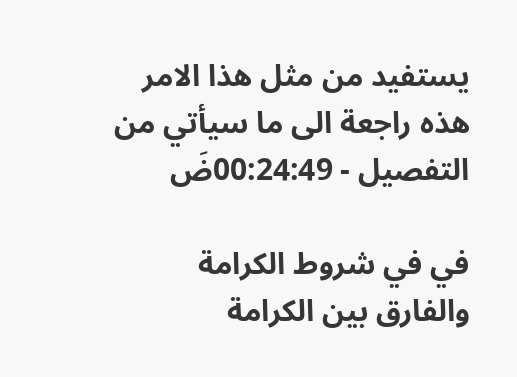يستفيد من مثل هذا الامر هذه راجعة الى ما سيأتي من التفصيل - 00:24:49ضَ

في في شروط الكرامة والفارق بين الكرامة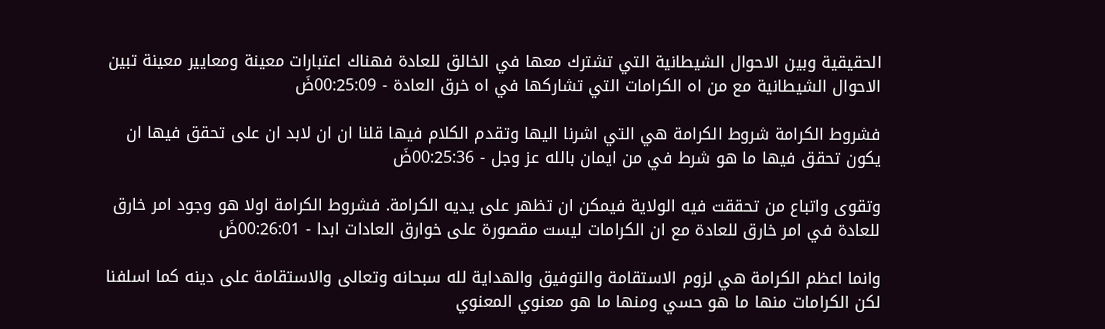الحقيقية وبين الاحوال الشيطانية التي تشترك معها في الخالق للعادة فهناك اعتبارات معينة ومعايير معينة تبين الاحوال الشيطانية مع من اه الكرامات التي تشاركها في اه خرق العادة - 00:25:09ضَ

فشروط الكرامة شروط الكرامة هي التي اشرنا اليها وتقدم الكلام فيها قلنا ان ان لابد ان على تحقق فيها ان يكون تحقق فيها ما هو شرط في من ايمان بالله عز وجل - 00:25:36ضَ

وتقوى واتباع من تحققت فيه الولاية فيمكن ان تظهر على يديه الكرامة. فشروط الكرامة اولا هو وجود امر خارق للعادة في امر خارق للعادة مع ان الكرامات ليست مقصورة على خوارق العادات ابدا - 00:26:01ضَ

وانما اعظم الكرامة هي لزوم الاستقامة والتوفيق والهداية لله سبحانه وتعالى والاستقامة على دينه كما اسلفنا لكن الكرامات منها ما هو حسي ومنها ما هو معنوي المعنوي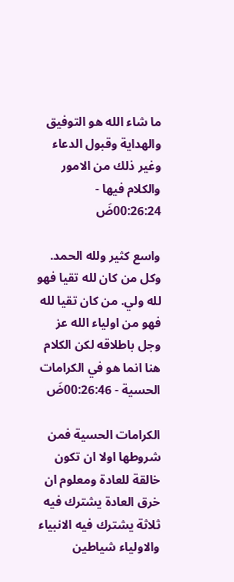ما شاء الله هو التوفيق والهداية وقبول الدعاء وغير ذلك من الامور والكلام فيها - 00:26:24ضَ

واسع كثير ولله الحمد. وكل من كان لله تقيا فهو لله ولي. من كان تقيا لله فهو من اولياء الله عز وجل باطلاقه لكن الكلام هنا انما هو في الكرامات الحسية - 00:26:46ضَ

الكرامات الحسية فمن شروطها اولا ان تكون خالقة للعادة ومعلوم ان خرق العادة يشترك فيه ثلاثة يشترك فيه الانبياء والاولياء شياطين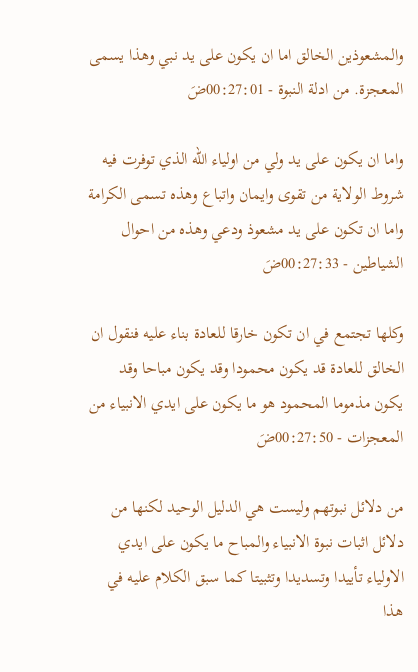والمشعوذين الخالق اما ان يكون على يد نبي وهذا يسمى المعجزة. من ادلة النبوة - 00:27:01ضَ

واما ان يكون على يد ولي من اولياء الله الذي توفرت فيه شروط الولاية من تقوى وايمان واتباع وهذه تسمى الكرامة واما ان تكون على يد مشعوذ ودعي وهذه من احوال الشياطين - 00:27:33ضَ

وكلها تجتمع في ان تكون خارقا للعادة بناء عليه فنقول ان الخالق للعادة قد يكون محمودا وقد يكون مباحا وقد يكون مذموما المحمود هو ما يكون على ايدي الانبياء من المعجزات - 00:27:50ضَ

من دلائل نبوتهم وليست هي الدليل الوحيد لكنها من دلائل اثبات نبوة الانبياء والمباح ما يكون على ايدي الاولياء تأييدا وتسديدا وتثبيتا كما سبق الكلام عليه في هذا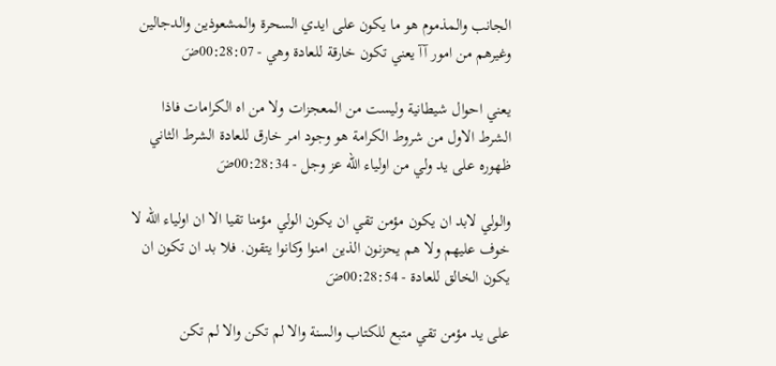الجانب والمذموم هو ما يكون على ايدي السحرة والمشعوذين والدجالين وغيرهم من امور آآ يعني تكون خارقة للعادة وهي - 00:28:07ضَ

يعني احوال شيطانية وليست من المعجزات ولا من اه الكرامات فاذا الشرط الاول من شروط الكرامة هو وجود امر خارق للعادة الشرط الثاني ظهوره على يد ولي من اولياء الله عز وجل - 00:28:34ضَ

والولي لابد ان يكون مؤمن تقي ان يكون الولي مؤمنا تقيا الا ان اولياء الله لا خوف عليهم ولا هم يحزنون الذين امنوا وكانوا يتقون. فلا بد ان تكون ان يكون الخالق للعادة - 00:28:54ضَ

على يد مؤمن تقي متبع للكتاب والسنة والا لم تكن والا لم تكن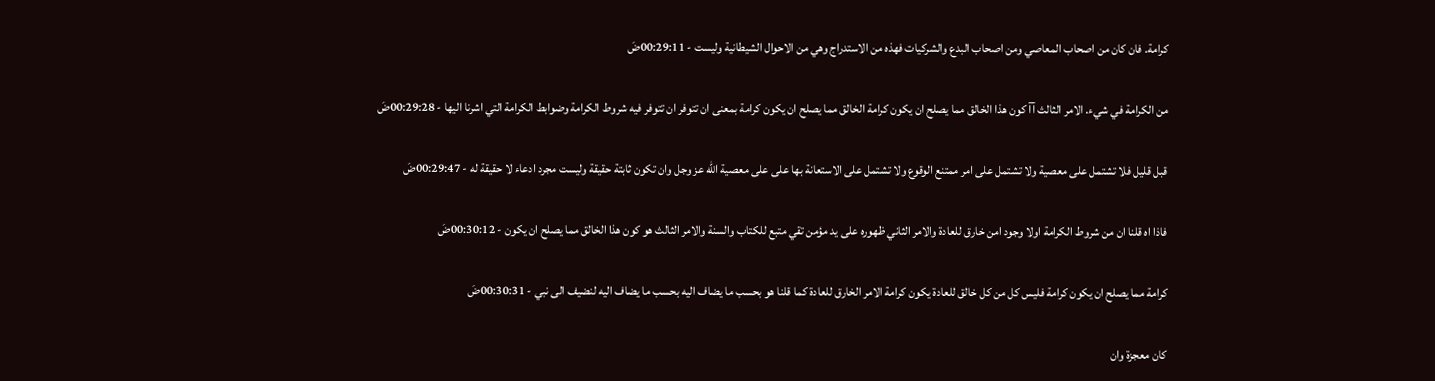كرامة. فان كان من اصحاب المعاصي ومن اصحاب البدع والشركيات فهذه من الاستدراج وهي من الاحوال الشيطانية وليست - 00:29:11ضَ

من الكرامة في شيء. الامر الثالث آآ كون هذا الخالق مما يصلح ان يكون كرامة الخالق مما يصلح ان يكون كرامة بمعنى ان تتوفر ان تتوفر فيه شروط الكرامة وضوابط الكرامة التي اشرنا اليها - 00:29:28ضَ

قبل قليل فلا تشتمل على معصية ولا تشتمل على امر ممتنع الوقوع ولا تشتمل على الاستعانة بها على على معصية الله عز وجل وان تكون ثابتة حقيقة وليست مجرد ادعاء لا حقيقة له - 00:29:47ضَ

فاذا اه قلنا ان من شروط الكرامة اولا وجود امن خارق للعادة والامر الثاني ظهوره على يد مؤمن تقي متبع للكتاب والسنة والامر الثالث هو كون هذا الخالق مما يصلح ان يكون - 00:30:12ضَ

كرامة مما يصلح ان يكون كرامة فليس كل من كل خالق للعادة يكون كرامة الامر الخارق للعادة كما قلنا هو بحسب ما يضاف اليه بحسب ما يضاف اليه لنضيف الى نبي - 00:30:31ضَ

كان معجزة وان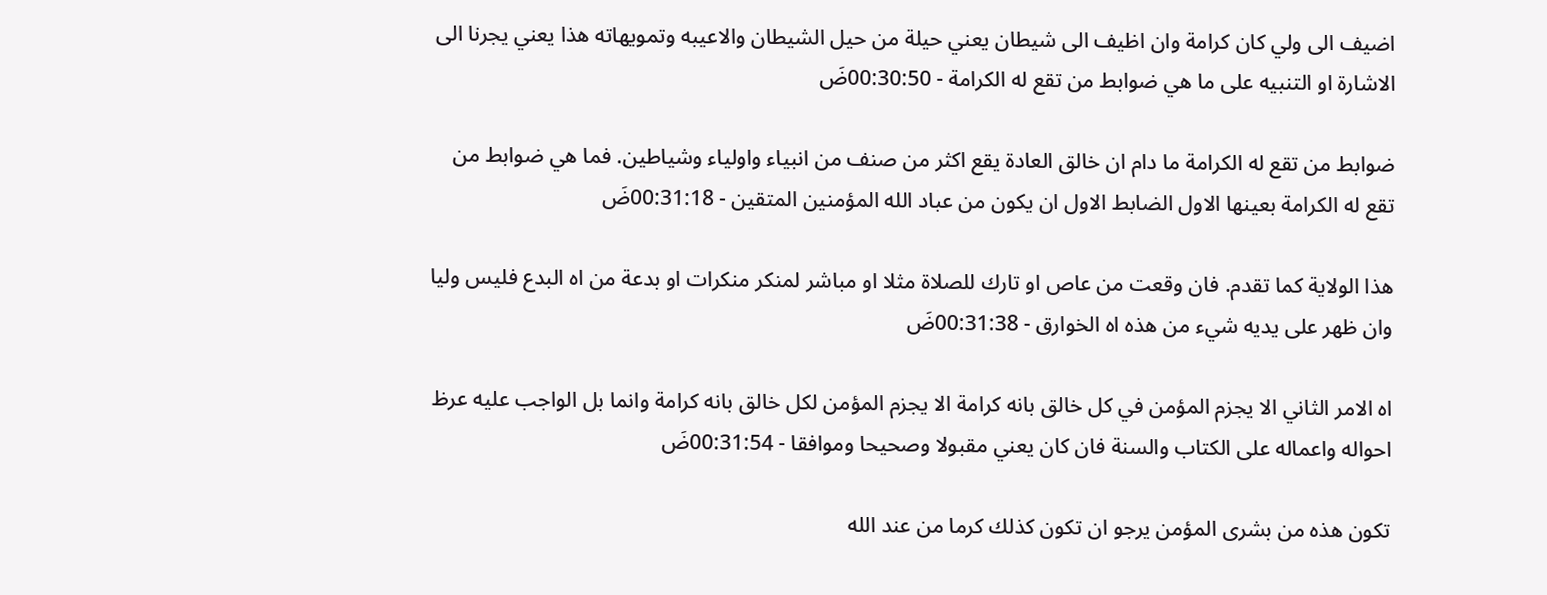اضيف الى ولي كان كرامة وان اظيف الى شيطان يعني حيلة من حيل الشيطان والاعيبه وتمويهاته هذا يعني يجرنا الى الاشارة او التنبيه على ما هي ضوابط من تقع له الكرامة - 00:30:50ضَ

ضوابط من تقع له الكرامة ما دام ان خالق العادة يقع اكثر من صنف من انبياء واولياء وشياطين. فما هي ضوابط من تقع له الكرامة بعينها الاول الضابط الاول ان يكون من عباد الله المؤمنين المتقين - 00:31:18ضَ

هذا الولاية كما تقدم. فان وقعت من عاص او تارك للصلاة مثلا او مباشر لمنكر منكرات او بدعة من اه البدع فليس وليا وان ظهر على يديه شيء من هذه اه الخوارق - 00:31:38ضَ

اه الامر الثاني الا يجزم المؤمن في كل خالق بانه كرامة الا يجزم المؤمن لكل خالق بانه كرامة وانما بل الواجب عليه عرظ احواله واعماله على الكتاب والسنة فان كان يعني مقبولا وصحيحا وموافقا - 00:31:54ضَ

تكون هذه من بشرى المؤمن يرجو ان تكون كذلك كرما من عند الله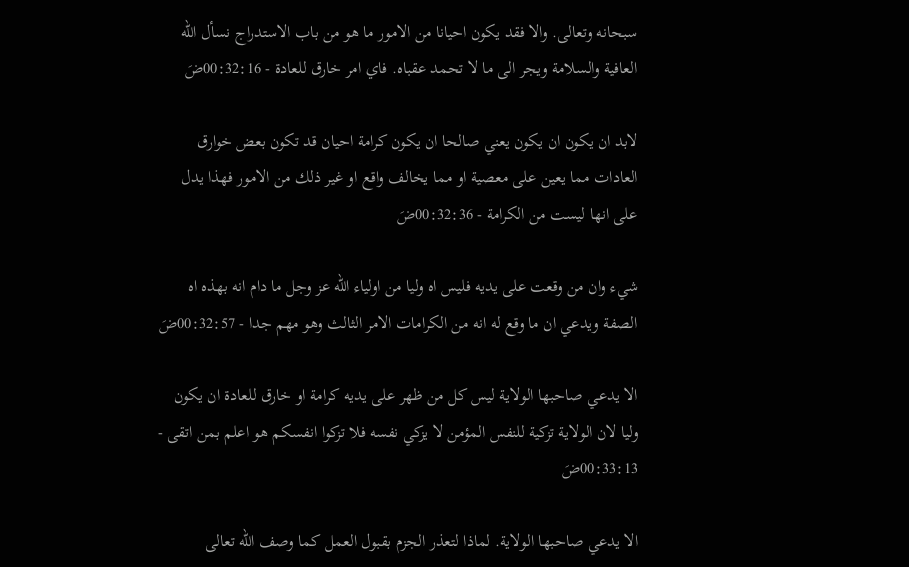سبحانه وتعالى. والا فقد يكون احيانا من الامور ما هو من باب الاستدراج نسأل الله العافية والسلامة ويجر الى ما لا تحمد عقباه. فاي امر خارق للعادة - 00:32:16ضَ

لابد ان يكون ان يكون يعني صالحا ان يكون كرامة احيان قد تكون بعض خوارق العادات مما يعين على معصية او مما يخالف واقع او غير ذلك من الامور فهذا يدل على انها ليست من الكرامة - 00:32:36ضَ

شيء وان من وقعت على يديه فليس اه وليا من اولياء الله عز وجل ما دام انه بهذه اه الصفة ويدعي ان ما وقع له انه من الكرامات الامر الثالث وهو مهم جدا - 00:32:57ضَ

الا يدعي صاحبها الولاية ليس كل من ظهر على يديه كرامة او خارق للعادة ان يكون وليا لان الولاية تزكية للنفس المؤمن لا يزكي نفسه فلا تزكوا انفسكم هو اعلم بمن اتقى - 00:33:13ضَ

الا يدعي صاحبها الولاية. لماذا لتعذر الجزم بقبول العمل كما وصف الله تعالى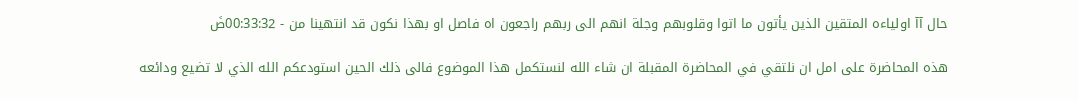حال آآ اولياءه المتقين الذين يأتون ما اتوا وقلوبهم وجلة انهم الى ربهم راجعون اه فاصل او بهذا نكون قد انتهينا من - 00:33:32ضَ

هذه المحاضرة على امل ان نلتقي في المحاضرة المقبلة ان شاء الله لنستكمل هذا الموضوع فالى ذلك الحين استودعكم الله الذي لا تضيع ودائعه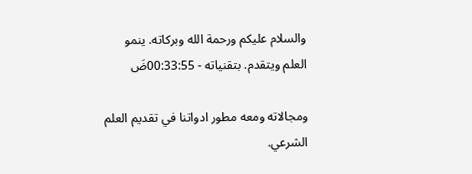والسلام عليكم ورحمة الله وبركاته. ينمو العلم ويتقدم. بتقنياته - 00:33:55ضَ

ومجالاته ومعه مطور ادواتنا في تقديم العلم الشرعي.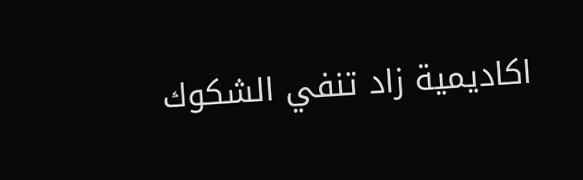اكاديمية زاد تنفي الشكوك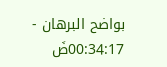بواضح البرهان - 00:34:17ضَ